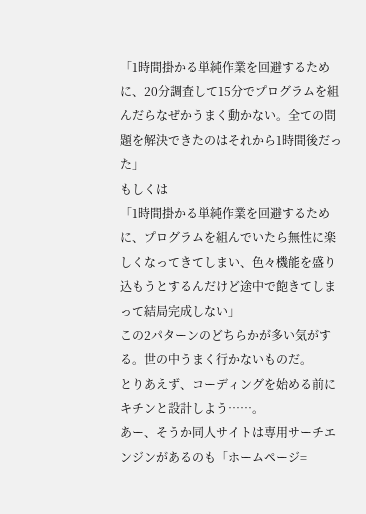「1時間掛かる単純作業を回避するために、20分調査して15分でプログラムを組んだらなぜかうまく動かない。全ての問題を解決できたのはそれから1時間後だった」
もしくは
「1時間掛かる単純作業を回避するために、プログラムを組んでいたら無性に楽しくなってきてしまい、色々機能を盛り込もうとするんだけど途中で飽きてしまって結局完成しない」
この2パターンのどちらかが多い気がする。世の中うまく行かないものだ。
とりあえず、コーディングを始める前にキチンと設計しよう……。
あー、そうか同人サイトは専用サーチエンジンがあるのも「ホームページ=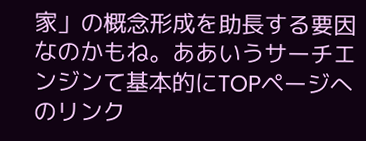家」の概念形成を助長する要因なのかもね。ああいうサーチエンジンて基本的にTOPページへのリンク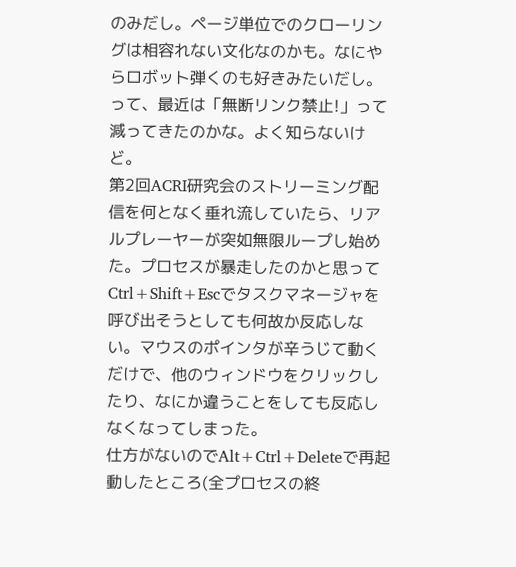のみだし。ページ単位でのクローリングは相容れない文化なのかも。なにやらロボット弾くのも好きみたいだし。
って、最近は「無断リンク禁止!」って減ってきたのかな。よく知らないけど。
第2回ACRI研究会のストリーミング配信を何となく垂れ流していたら、リアルプレーヤーが突如無限ループし始めた。プロセスが暴走したのかと思ってCtrl+Shift+Escでタスクマネージャを呼び出そうとしても何故か反応しない。マウスのポインタが辛うじて動くだけで、他のウィンドウをクリックしたり、なにか違うことをしても反応しなくなってしまった。
仕方がないのでAlt+Ctrl+Deleteで再起動したところ(全プロセスの終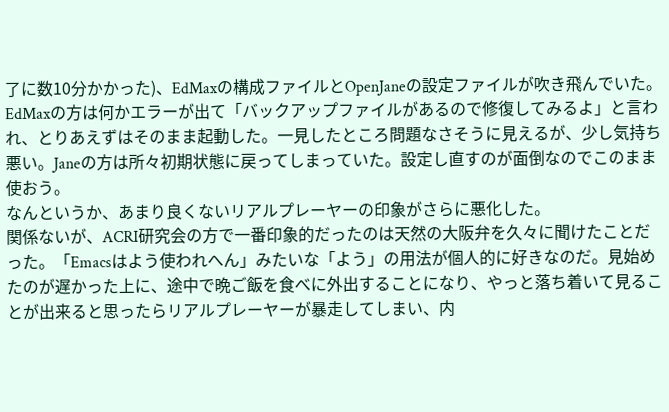了に数10分かかった)、EdMaxの構成ファイルとOpenJaneの設定ファイルが吹き飛んでいた。EdMaxの方は何かエラーが出て「バックアップファイルがあるので修復してみるよ」と言われ、とりあえずはそのまま起動した。一見したところ問題なさそうに見えるが、少し気持ち悪い。Janeの方は所々初期状態に戻ってしまっていた。設定し直すのが面倒なのでこのまま使おう。
なんというか、あまり良くないリアルプレーヤーの印象がさらに悪化した。
関係ないが、ACRI研究会の方で一番印象的だったのは天然の大阪弁を久々に聞けたことだった。「Emacsはよう使われへん」みたいな「よう」の用法が個人的に好きなのだ。見始めたのが遅かった上に、途中で晩ご飯を食べに外出することになり、やっと落ち着いて見ることが出来ると思ったらリアルプレーヤーが暴走してしまい、内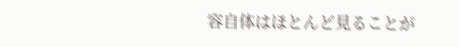容自体はほとんど見ることが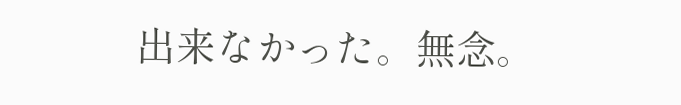出来なかった。無念。